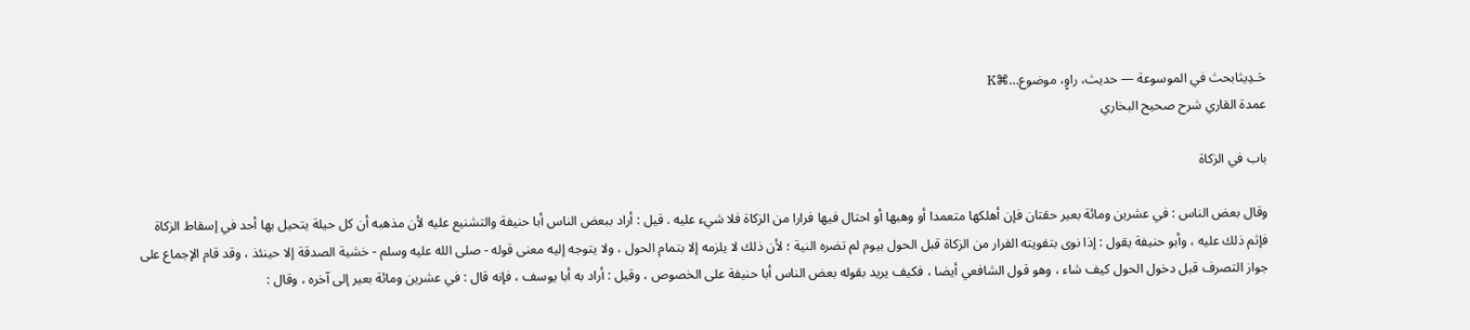حَـدِيثابحث في الموسوعة — حديث، راوٍ، موضوع…⌘K
عمدة القاري شرح صحيح البخاري

باب في الزكاة

وقال بعض الناس : في عشرين ومائة بعير حقتان فإن أهلكها متعمدا أو وهبها أو احتال فيها فرارا من الزكاة فلا شيء عليه . قيل : أراد ببعض الناس أبا حنيفة والتشنيع عليه لأن مذهبه أن كل حيلة يتحيل بها أحد في إسقاط الزكاة فإثم ذلك عليه ، وأبو حنيفة يقول : إذا نوى بتفويته الفرار من الزكاة قبل الحول بيوم لم تضره النية ؛ لأن ذلك لا يلزمه إلا بتمام الحول ، ولا يتوجه إليه معنى قوله - صلى الله عليه وسلم - خشية الصدقة إلا حينئذ ، وقد قام الإجماع على جواز التصرف قبل دخول الحول كيف شاء ، وهو قول الشافعي أيضا ، فكيف يريد بقوله بعض الناس أبا حنيفة على الخصوص ، وقيل : أراد به أبا يوسف ، فإنه قال : في عشرين ومائة بعير إلى آخره ، وقال :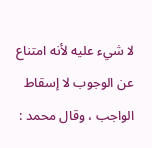لا شيء عليه لأنه امتناع عن الوجوب لا إسقاط الواجب ، وقال محمد :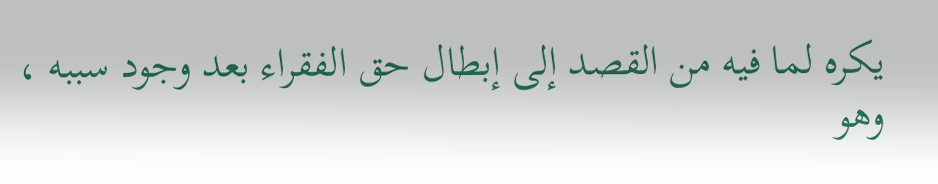يكره لما فيه من القصد إلى إبطال حق الفقراء بعد وجود سببه ، وهو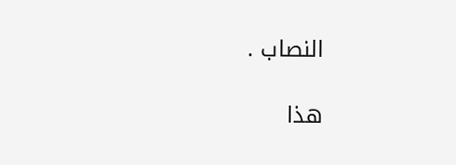النصاب .

هذا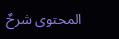المحتوى شرحٌ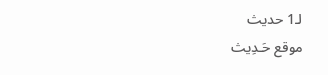لـ1 حديث
موقع حَـدِيث